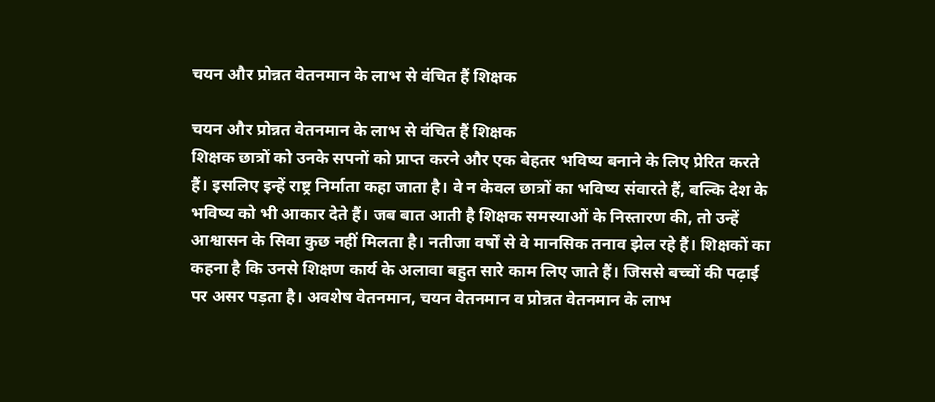चयन और प्रोन्नत वेतनमान के लाभ से वंचित हैं शिक्षक

चयन और प्रोन्नत वेतनमान के लाभ से वंचित हैं शिक्षक
शिक्षक छात्रों को उनके सपनों को प्राप्त करने और एक बेहतर भविष्य बनाने के लिए प्रेरित करते हैं। इसलिए इन्हें राष्ट्र निर्माता कहा जाता है। वे न केवल छात्रों का भविष्य संवारते हैं, बल्कि देश के भविष्य को भी आकार देते हैं। जब बात आती है शिक्षक समस्याओं के निस्तारण की, तो उन्हें आश्वासन के सिवा कुछ नहीं मिलता है। नतीजा वर्षों से वे मानसिक तनाव झेल रहे हैं। शिक्षकों का कहना है कि उनसे शिक्षण कार्य के अलावा बहुत सारे काम लिए जाते हैं। जिससे बच्चों की पढ़ाई पर असर पड़ता है। अवशेष वेतनमान, चयन वेतनमान व प्रोन्नत वेतनमान के लाभ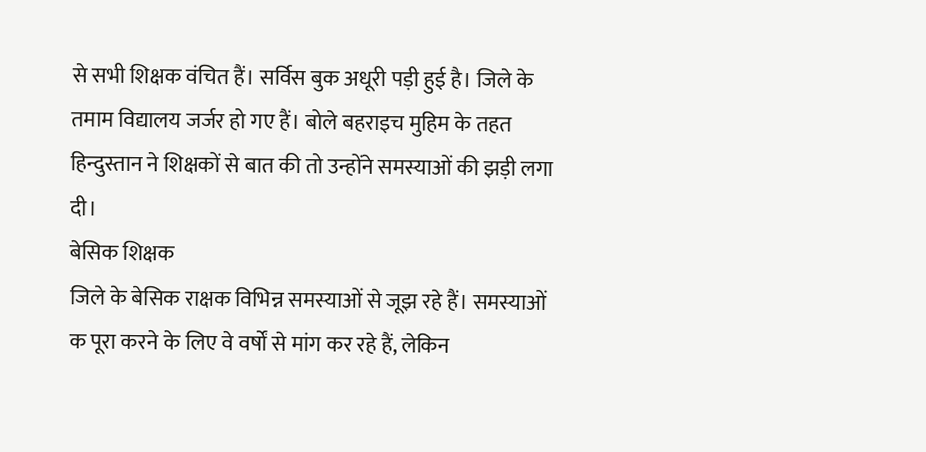से सभी शिक्षक वंचित हैं। सर्विस बुक अधूरी पड़ी हुई है। जिले के तमाम विद्यालय जर्जर हो गए हैं। बोले बहराइच मुहिम के तहत हिन्दुस्तान ने शिक्षकों से बात की तो उन्होंने समस्याओं की झड़ी लगा दी।
बेसिक शिक्षक
जिले के बेसिक राक्षक विभिन्न समस्याओं से जूझ रहे हैं। समस्याओं क पूरा करने के लिए वे वर्षों से मांग कर रहे हैं, लेकिन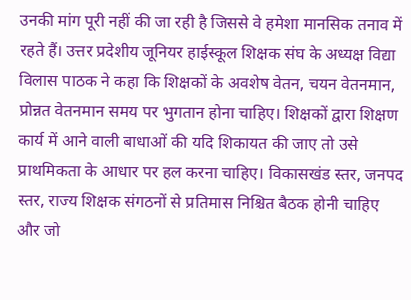उनकी मांग पूरी नहीं की जा रही है जिससे वे हमेशा मानसिक तनाव में रहते हैं। उत्तर प्रदेशीय जूनियर हाईस्कूल शिक्षक संघ के अध्यक्ष विद्या विलास पाठक ने कहा कि शिक्षकों के अवशेष वेतन, चयन वेतनमान, प्रोन्नत वेतनमान समय पर भुगतान होना चाहिए। शिक्षकों द्वारा शिक्षण कार्य में आने वाली बाधाओं की यदि शिकायत की जाए तो उसे प्राथमिकता के आधार पर हल करना चाहिए। विकासखंड स्तर, जनपद स्तर, राज्य शिक्षक संगठनों से प्रतिमास निश्चित बैठक होनी चाहिए और जो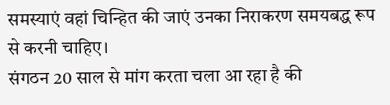समस्याएं वहां चिन्हित की जाएं उनका निराकरण समयबद्ध रूप से करनी चाहिए।
संगठन 20 साल से मांग करता चला आ रहा है की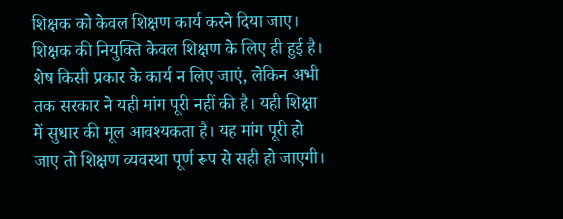शिक्षक को केवल शिक्षण कार्य करने दिया जाए। शिक्षक की नियुक्ति केवल शिक्षण के लिए ही हुई है। शेष किसी प्रकार के कार्य न लिए जाएं, लेकिन अभी तक सरकार ने यही मांग पूरी नहीं की है। यही शिक्षा में सुधार की मूल आवश्यकता है। यह मांग पूरी हो जाए तो शिक्षण व्यवस्था पूर्ण रूप से सही हो जाएगी।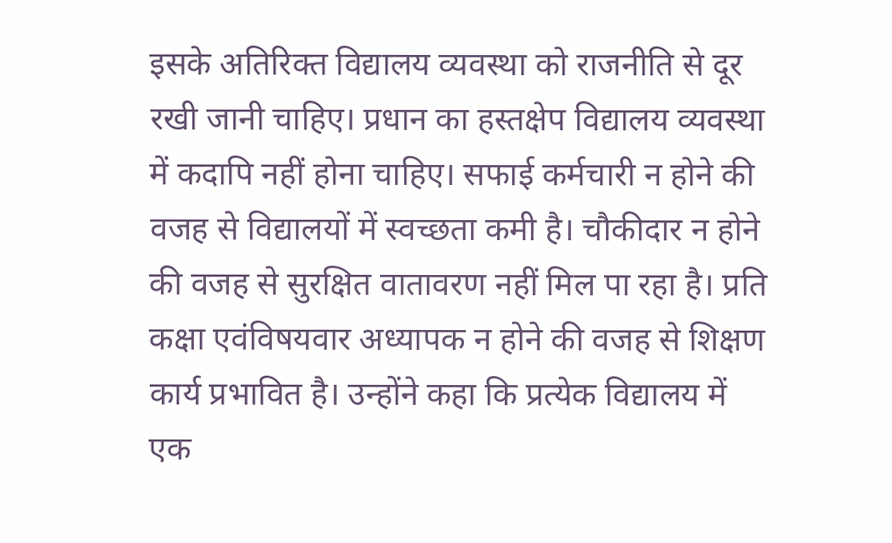इसके अतिरिक्त विद्यालय व्यवस्था को राजनीति से दूर रखी जानी चाहिए। प्रधान का हस्तक्षेप विद्यालय व्यवस्था में कदापि नहीं होना चाहिए। सफाई कर्मचारी न होने की वजह से विद्यालयों में स्वच्छता कमी है। चौकीदार न होने की वजह से सुरक्षित वातावरण नहीं मिल पा रहा है। प्रति कक्षा एवंविषयवार अध्यापक न होने की वजह से शिक्षण कार्य प्रभावित है। उन्होंने कहा कि प्रत्येक विद्यालय में एक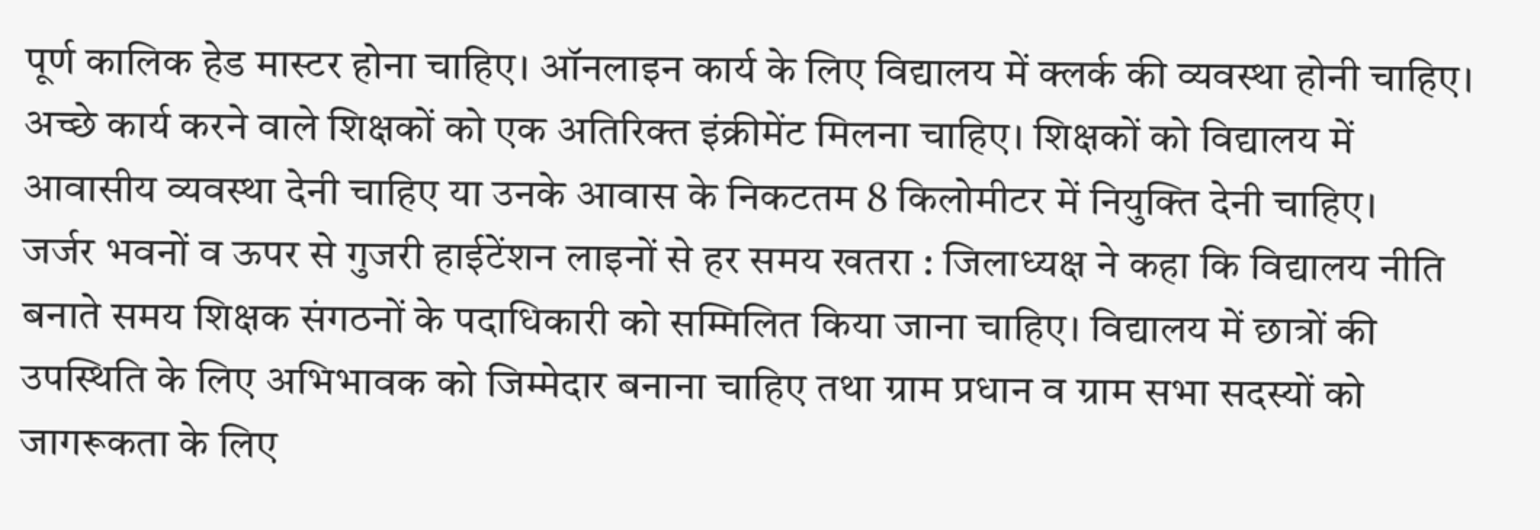पूर्ण कालिक हेड मास्टर होना चाहिए। ऑनलाइन कार्य के लिए विद्यालय में क्लर्क की व्यवस्था होनी चाहिए। अच्छे कार्य करने वाले शिक्षकों को एक अतिरिक्त इंक्रीमेंट मिलना चाहिए। शिक्षकों को विद्यालय में आवासीय व्यवस्था देनी चाहिए या उनके आवास के निकटतम 8 किलोमीटर में नियुक्ति देनी चाहिए।
जर्जर भवनों व ऊपर से गुजरी हाईटेंशन लाइनों से हर समय खतरा : जिलाध्यक्ष ने कहा कि विद्यालय नीति बनाते समय शिक्षक संगठनों के पदाधिकारी को सम्मिलित किया जाना चाहिए। विद्यालय में छात्रों की उपस्थिति के लिए अभिभावक को जिम्मेदार बनाना चाहिए तथा ग्राम प्रधान व ग्राम सभा सदस्यों को जागरूकता के लिए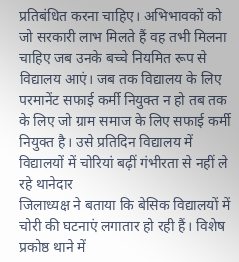प्रतिबंधित करना चाहिए। अभिभावकों को जो सरकारी लाभ मिलते हैं वह तभी मिलना चाहिए जब उनके बच्चे नियमित रूप से विद्यालय आएं। जब तक विद्यालय के लिए परमानेंट सफाई कर्मी नियुक्त न हो तब तक के लिए जो ग्राम समाज के लिए सफाई कर्मी नियुक्त है। उसे प्रतिदिन विद्यालय में
विद्यालयों में चोरियां बढ़ीं गंभीरता से नहीं ले रहे थानेदार
जिलाध्यक्ष ने बताया कि बेसिक विद्यालयों में चोरी की घटनाएं लगातार हो रही हैं। विशेष प्रकोष्ठ थाने में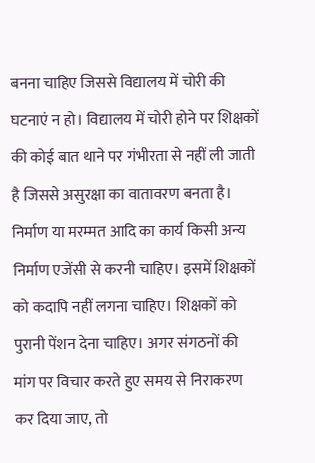बनना चाहिए जिससे विद्यालय में चोरी की घटनाएं न हो। विद्यालय में चोरी होने पर शिक्षकों की कोई बात थाने पर गंभीरता से नहीं ली जाती है जिससे असुरक्षा का वातावरण बनता है। निर्माण या मरम्मत आदि का कार्य किसी अन्य निर्माण एजेंसी से करनी चाहिए। इसमें शिक्षकों को कदापि नहीं लगना चाहिए। शिक्षकों को पुरानी पेंशन देना चाहिए। अगर संगठनों की मांग पर विचार करते हुए समय से निराकरण कर दिया जाए, तो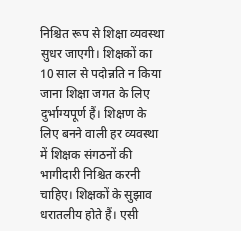निश्चित रूप से शिक्षा व्यवस्था सुधर जाएगी। शिक्षकों का 10 साल से पदोन्नति न किया जाना शिक्षा जगत के लिए दुर्भाग्यपूर्ण हैं। शिक्षण के लिए बनने वाली हर व्यवस्था में शिक्षक संगठनों की भागीदारी निश्चित करनी चाहिए। शिक्षकों के सुझाव धरातलीय होते हैं। एसी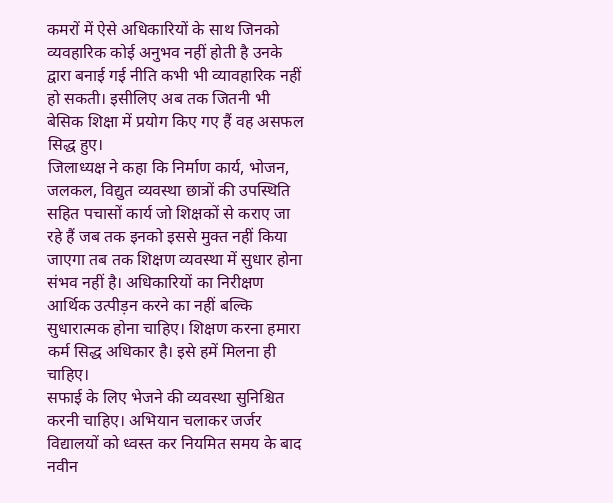कमरों में ऐसे अधिकारियों के साथ जिनको व्यवहारिक कोई अनुभव नहीं होती है उनके द्वारा बनाई गई नीति कभी भी व्यावहारिक नहीं हो सकती। इसीलिए अब तक जितनी भी बेसिक शिक्षा में प्रयोग किए गए हैं वह असफल सिद्ध हुए।
जिलाध्यक्ष ने कहा कि निर्माण कार्य, भोजन, जलकल, विद्युत व्यवस्था छात्रों की उपस्थिति सहित पचासों कार्य जो शिक्षकों से कराए जा रहे हैं जब तक इनको इससे मुक्त नहीं किया जाएगा तब तक शिक्षण व्यवस्था में सुधार होना संभव नहीं है। अधिकारियों का निरीक्षण आर्थिक उत्पीड़न करने का नहीं बल्कि सुधारात्मक होना चाहिए। शिक्षण करना हमारा कर्म सिद्ध अधिकार है। इसे हमें मिलना ही चाहिए।
सफाई के लिए भेजने की व्यवस्था सुनिश्चित करनी चाहिए। अभियान चलाकर जर्जर विद्यालयों को ध्वस्त कर नियमित समय के बाद नवीन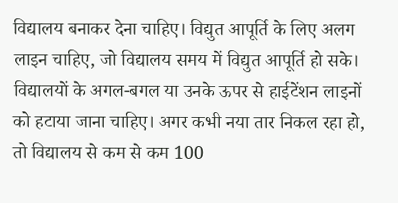विद्यालय बनाकर देना चाहिए। विद्युत आपूर्ति के लिए अलग लाइन चाहिए, जो विद्यालय समय में विद्युत आपूर्ति हो सके। विद्यालयों के अगल-बगल या उनके ऊपर से हाईटेंशन लाइनों को हटाया जाना चाहिए। अगर कभी नया तार निकल रहा हो, तो विद्यालय से कम से कम 100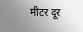मीटर दूर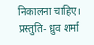निकालना चाहिए। प्रस्तुति- ध्रुव शर्मा